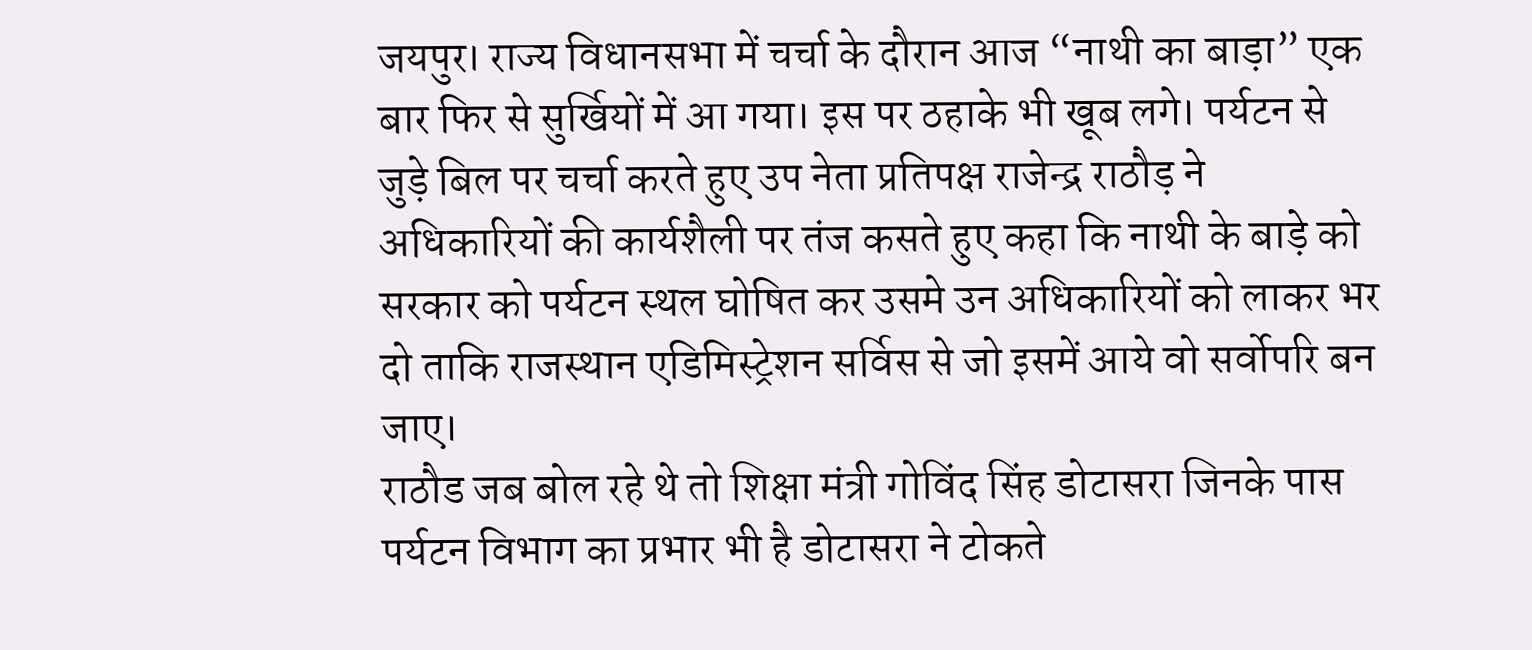जयपुर। राज्य विधानसभा में चर्चा के दौरान आज “नाथी का बाड़ा” एक बार फिर से सुर्खियों में आ गया। इस पर ठहाके भी खूब लगे। पर्यटन से जुड़े बिल पर चर्चा करते हुए उप नेता प्रतिपक्ष राजेन्द्र राठौड़ ने अधिकारियों की कार्यशैली पर तंज कसते हुए कहा कि नाथी के बाड़े को सरकार को पर्यटन स्थल घोषित कर उसमे उन अधिकारियों को लाकर भर दो ताकि राजस्थान एडिमिस्ट्रेशन सर्विस से जो इसमें आये वो सर्वोपरि बन जाए।
राठौड जब बोल रहे थे तो शिक्षा मंत्री गोविंद सिंह डोटासरा जिनके पास पर्यटन विभाग का प्रभार भी है डोटासरा ने टोकते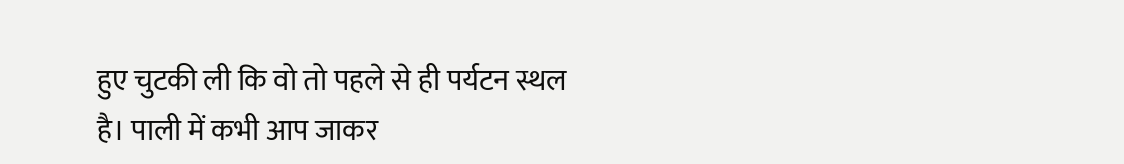हुए चुटकी ली कि वो तो पहले से ही पर्यटन स्थल है। पाली में कभी आप जाकर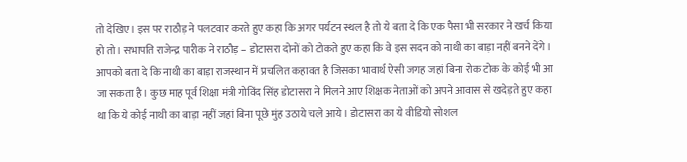तो देखिए। इस पर राठौड़ ने पलटवार करते हुए कहा कि अगर पर्यटन स्थल है तो ये बता दे कि एक पैसा भी सरकार ने खर्च किया हो तो। सभापति राजेन्द्र पारीक ने राठौड़ – डोटासरा दोनों को टोकते हुए कहा कि वे इस सदन को नाथी का बाड़ा नहीं बनने देंगे।
आपको बता दे कि नाथी का बाड़ा राजस्थान में प्रचलित कहावत है जिसका भावार्थ ऐसी जगह जहां बिना रोक टोक के कोई भी आ जा सकता है। कुछ माह पूर्व शिक्षा मंत्री गोविंद सिंह डोटासरा ने मिलने आए शिक्षक नेताओं को अपने आवास से खदेड़ते हुए कहा था कि ये कोई नाथी का बाड़ा नहीं जहां बिना पूछे मुंह उठाये चले आये। डोटासरा का ये वीडियो सोशल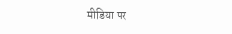मीडिया पर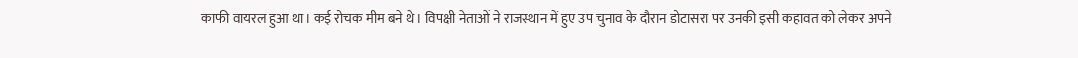काफी वायरल हुआ था। कई रोचक मीम बने थे। विपक्षी नेताओं ने राजस्थान में हुए उप चुनाव के दौरान डोटासरा पर उनकी इसी कहावत को लेकर अपने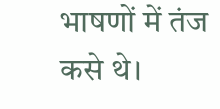भाषणों में तंज कसे थे।